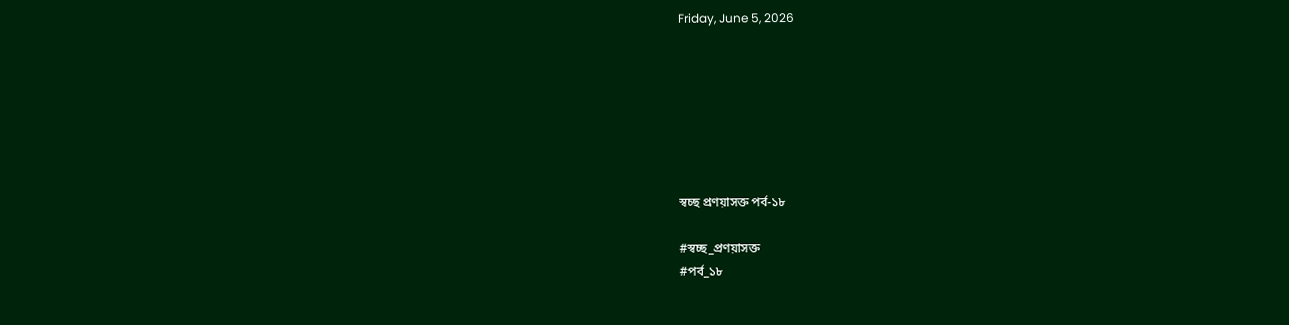Friday, June 5, 2026







স্বচ্ছ প্রণয়াসক্ত পর্ব-১৮

#স্বচ্ছ_প্রণয়াসক্ত
#পর্ব_১৮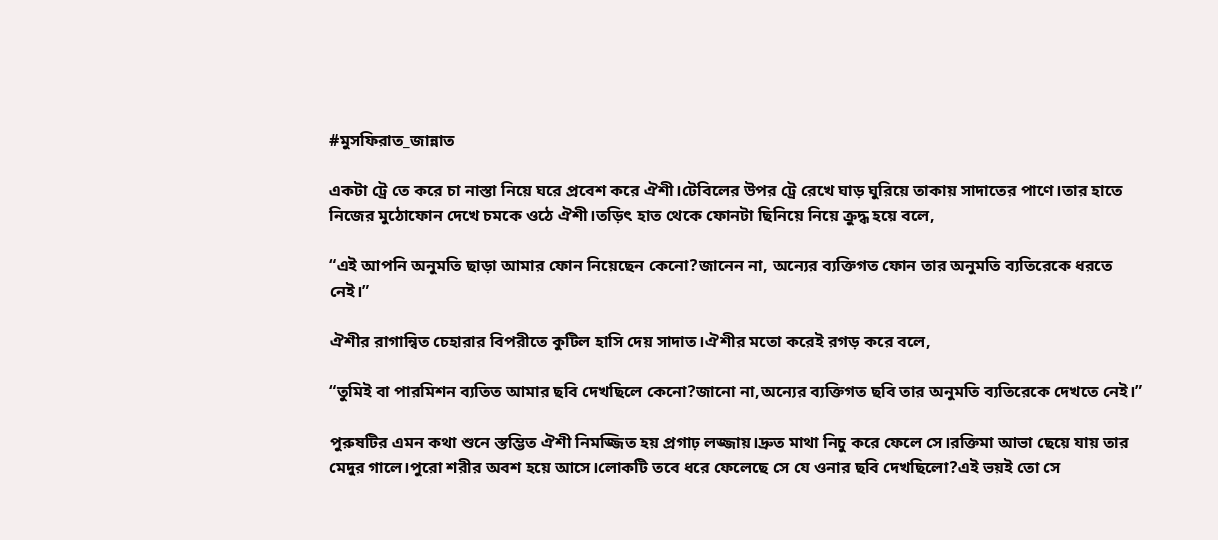#মুসফিরাত_জান্নাত

একটা ট্রে তে করে চা নাস্তা নিয়ে ঘরে প্রবেশ করে ঐশী।টেবিলের উপর ট্রে রেখে ঘাড় ঘুরিয়ে তাকায় সাদাতের পাণে।তার হাতে নিজের মুঠোফোন দেখে চমকে ওঠে ঐশী।তড়িৎ হাত থেকে ফোনটা ছিনিয়ে নিয়ে ক্রুদ্ধ হয়ে বলে,

“এই আপনি অনুমতি ছাড়া আমার ফোন নিয়েছেন কেনো?জানেন না, অন্যের ব্যক্তিগত ফোন তার অনুমতি ব্যতিরেকে ধরতে নেই।”

ঐশীর রাগান্বিত চেহারার বিপরীতে কুটিল হাসি দেয় সাদাত।ঐশীর মতো করেই রগড় করে বলে,

“তুমিই বা পারমিশন ব্যতিত আমার ছবি দেখছিলে কেনো?জানো না,অন্যের ব্যক্তিগত ছবি তার অনুমতি ব্যতিরেকে দেখতে নেই।”

পুরুষটির এমন কথা শুনে স্তম্ভিত ঐশী নিমজ্জিত হয় প্রগাঢ় লজ্জায়।দ্রুত মাথা নিচু করে ফেলে সে।রক্তিমা আভা ছেয়ে যায় তার মেদুর গালে।পুরো শরীর অবশ হয়ে আসে।লোকটি তবে ধরে ফেলেছে সে যে ওনার ছবি দেখছিলো?এই ভয়ই তো সে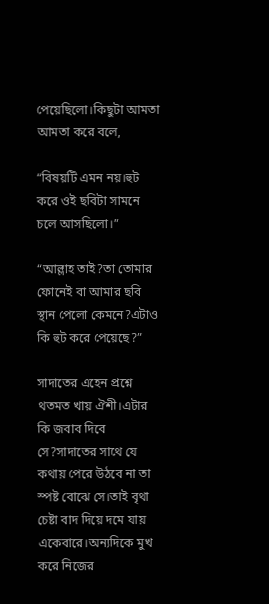পেয়েছিলো।কিছুটা আমতা আমতা করে বলে,

“বিষয়টি এমন নয়।হুট করে ওই ছবিটা সামনে চলে আসছিলো।”

“আল্লাহ তাই?তা তোমার ফোনেই বা আমার ছবি স্থান পেলো কেমনে?এটাও কি হুট করে পেয়েছে?”

সাদাতের এহেন প্রশ্নে থতমত খায় ঐশী।এটার কি জবাব দিবে সে?সাদাতের সাথে যে কথায় পেরে উঠবে না তা স্পষ্ট বোঝে সে।তাই বৃথা চেষ্টা বাদ দিয়ে দমে যায় একেবারে।অন্যদিকে মুখ করে নিজের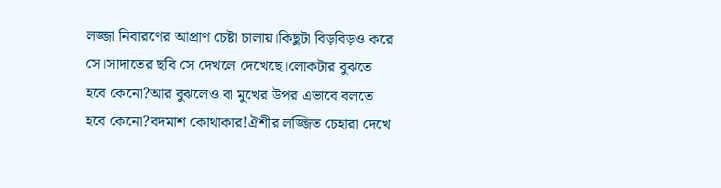লজ্জা নিবারণের আপ্রাণ চেষ্টা চালায়।কিছুটা বিড়বিড়ও করে সে।সাদাতের ছবি সে দেখলে দেখেছে।লোকটার বুঝতে হবে কেনো?আর বুঝলেও বা মুখের উপর এভাবে বলতে হবে কেনো?বদমাশ কোথাকার!ঐশীর লজ্জিত চেহারা দেখে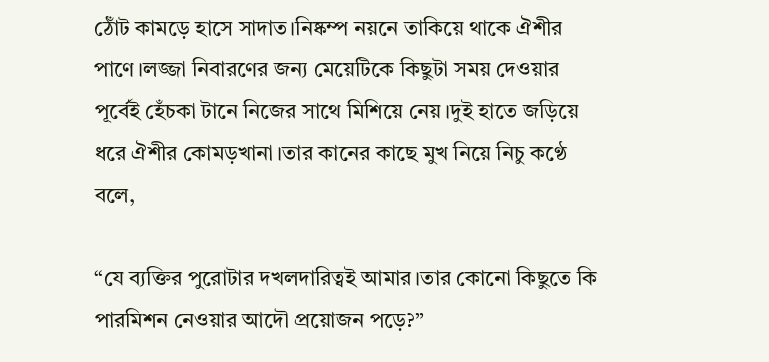ঠোঁট কামড়ে হাসে সাদাত।নিষ্কম্প নয়নে তাকিয়ে থাকে ঐশীর পাণে।লজ্জা নিবারণের জন্য মেয়েটিকে কিছুটা সময় দেওয়ার পূর্বেই হেঁচকা টানে নিজের সাথে মিশিয়ে নেয়।দুই হাতে জড়িয়ে ধরে ঐশীর কোমড়খানা।তার কানের কাছে মুখ নিয়ে নিচু কণ্ঠে বলে,

“যে ব্যক্তির পুরোটার দখলদারিত্বই আমার।তার কোনো কিছুতে কি পারমিশন নেওয়ার আদৌ প্রয়োজন পড়ে?”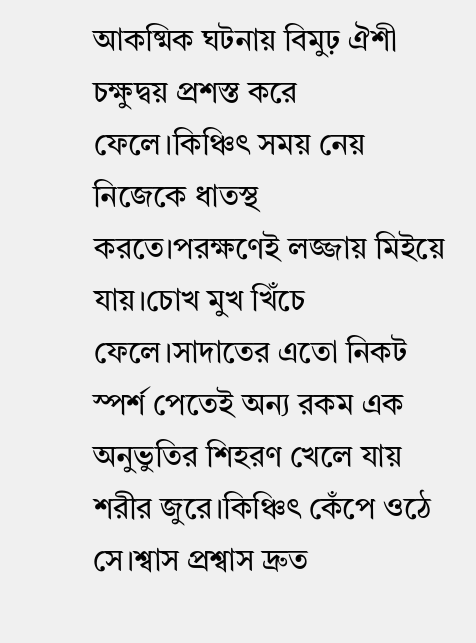আকষ্মিক ঘটনায় বিমুঢ় ঐশী চক্ষুদ্বয় প্রশস্ত করে ফেলে।কিঞ্চিৎ সময় নেয় নিজেকে ধাতস্থ করতে।পরক্ষণেই লজ্জায় মিইয়ে যায়।চোখ মুখ খিঁচে ফেলে।সাদাতের এতো নিকট স্পর্শ পেতেই অন্য রকম এক অনুভুতির শিহরণ খেলে যায় শরীর জুরে।কিঞ্চিৎ কেঁপে ওঠে সে।শ্বাস প্রশ্বাস দ্রুত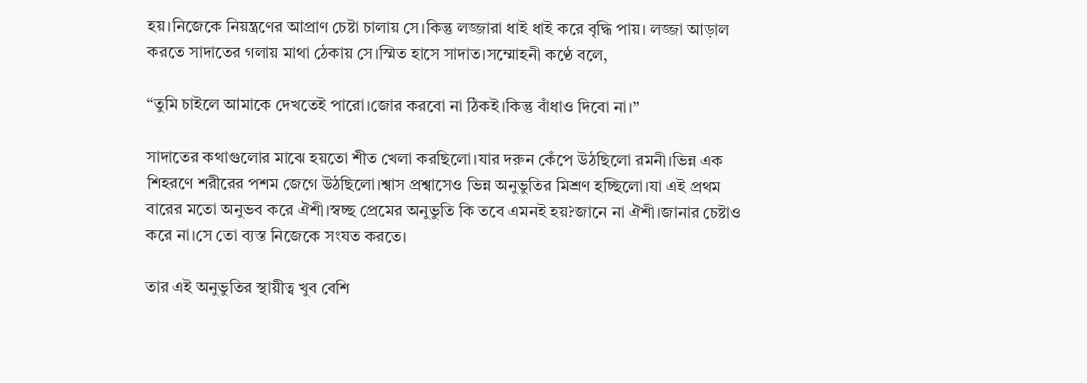হয়।নিজেকে নিয়ন্ত্রণের আপ্রাণ চেষ্টা চালায় সে।কিন্তু লজ্জারা ধাই ধাই করে বৃদ্ধি পায়। লজ্জা আড়াল করতে সাদাতের গলায় মাথা ঠেকায় সে।স্মিত হাসে সাদাত।সম্মোহনী কণ্ঠে বলে,

“তুমি চাইলে আমাকে দেখতেই পারো।জোর করবো না ঠিকই।কিন্তু বাঁধাও দিবো না।”

সাদাতের কথাগুলোর মাঝে হয়তো শীত খেলা করছিলো।যার দরুন কেঁপে উঠছিলো রমনী।ভিন্ন এক শিহরণে শরীরের পশম জেগে উঠছিলো।শ্বাস প্রশ্বাসেও ভিন্ন অনুভুতির মিশ্রণ হচ্ছিলো।যা এই প্রথম বারের মতো অনুভব করে ঐশী।স্বচ্ছ প্রেমের অনুভুতি কি তবে এমনই হয়?জানে না ঐশী।জানার চেষ্টাও করে না।সে তো ব্যস্ত নিজেকে সংযত করতে।

তার এই অনুভুতির স্থায়ীত্ব খুব বেশি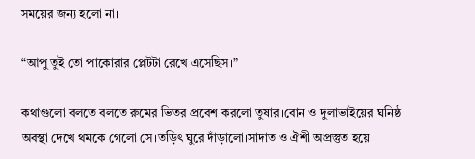সময়ের জন্য হলো না।

“আপু তুই তো পাকোরার প্লেটটা রেখে এসেছিস।”

কথাগুলো বলতে বলতে রুমের ভিতর প্রবেশ করলো তুষার।বোন ও দুলাভাইয়ের ঘনিষ্ঠ অবস্থা দেখে থমকে গেলো সে।তড়িৎ ঘুরে দাঁড়ালো।সাদাত ও ঐশী অপ্রস্তুত হয়ে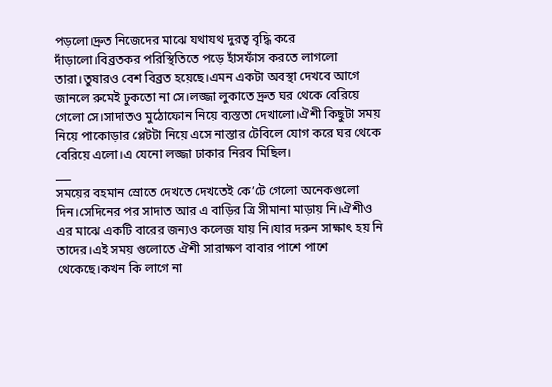পড়লো।দ্রুত নিজেদের মাঝে যথাযথ দুরত্ব বৃদ্ধি করে দাঁড়ালো।বিব্রতকর পরিস্থিতিতে পড়ে হাঁসফাঁস করতে লাগলো তারা।তুষারও বেশ বিব্রত হয়েছে।এমন একটা অবস্থা দেখবে আগে জানলে রুমেই ঢুকতো না সে।লজ্জা লুকাতে দ্রুত ঘর থেকে বেরিয়ে গেলো সে।সাদাতও মুঠোফোন নিয়ে ব্যস্ততা দেখালো।ঐশী কিছুটা সময় নিয়ে পাকোড়ার প্লেটটা নিয়ে এসে নাস্তার টেবিলে যোগ করে ঘর থেকে বেরিয়ে এলো।এ যেনো লজ্জা ঢাকার নিরব মিছিল।
___
সময়ের বহমান স্রোতে দেখতে দেখতেই কে’টে গেলো অনেকগুলো দিন।সেদিনের পর সাদাত আর এ বাড়ির ত্রি সীমানা মাড়ায় নি।ঐশীও এর মাঝে একটি বারের জন্যও কলেজ যায় নি।যার দরুন সাক্ষাৎ হয় নি তাদের।এই সময় গুলোতে ঐশী সারাক্ষণ বাবার পাশে পাশে থেকেছে।কখন কি লাগে না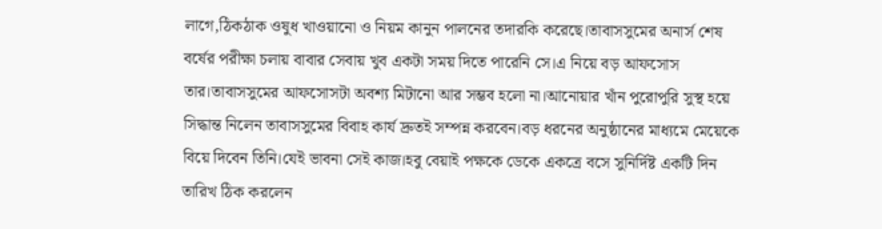লাগে,ঠিকঠাক ওষুধ খাওয়ানো ও নিয়ম কানুন পালনের তদারকি করেছে।তাবাসসুমের অনার্স শেষ বর্ষের পরীক্ষা চলায় বাবার সেবায় খুব একটা সময় দিতে পারেনি সে।এ নিয়ে বড় আফসোস তার।তাবাসসুমের আফসোসটা অবশ্য মিটানো আর সম্ভব হলো না।আনোয়ার খাঁন পুরোপুরি সুস্থ হয়ে সিদ্ধান্ত নিলেন তাবাসসুমের বিবাহ কার্য দ্রুতই সম্পন্ন করবেন।বড় ধরনের অনুষ্ঠানের মাধ্যমে মেয়েকে বিয়ে দিবেন তিনি।যেই ভাবনা সেই কাজ।হবু বেয়াই পক্ষকে ডেকে একত্রে বসে সুনির্দিষ্ট একটি দিন তারিখ ঠিক করলেন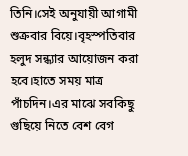তিনি।সেই অনুযায়ী আগামী শুক্রবার বিয়ে।বৃহস্পতিবার হলুদ সন্ধ্যার আয়োজন করা হবে।হাতে সময় মাত্র পাঁচদিন।এর মাঝে সবকিছু গুছিয়ে নিতে বেশ বেগ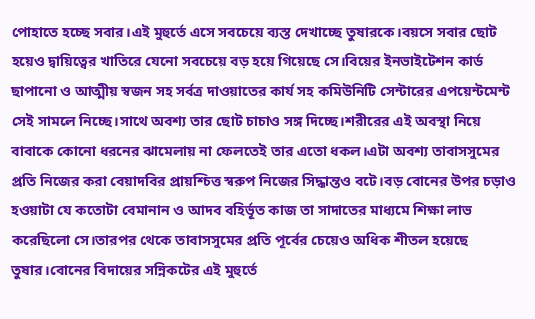পোহাতে হচ্ছে সবার।এই মুহুর্তে এসে সবচেয়ে ব্যস্ত দেখাচ্ছে তুষারকে।বয়সে সবার ছোট হয়েও দ্বায়িত্বের খাতিরে যেনো সবচেয়ে বড় হয়ে গিয়েছে সে।বিয়ের ইনভাইটেশন কার্ড ছাপানো ও আত্মীয় স্বজন সহ সর্বত্র দাওয়াতের কার্য সহ কমিউনিটি সেন্টারের এপয়েন্টমেন্ট সেই সামলে নিচ্ছে।সাথে অবশ্য তার ছোট চাচাও সঙ্গ দিচ্ছে।শরীরের এই অবস্থা নিয়ে বাবাকে কোনো ধরনের ঝামেলায় না ফেলতেই তার এতো ধকল।এটা অবশ্য তাবাসসুমের প্রতি নিজের করা বেয়াদবির প্রায়শ্চিত্ত স্বরুপ নিজের সিদ্ধান্তও বটে।বড় বোনের উপর চড়াও হওয়াটা যে কতোটা বেমানান ও আদব বহির্ভূত কাজ তা সাদাতের মাধ্যমে শিক্ষা লাভ করেছিলো সে।তারপর থেকে তাবাসসুমের প্রতি পূর্বের চেয়েও অধিক শীতল হয়েছে তুষার।বোনের বিদায়ের সন্নিকটের এই মুহুর্তে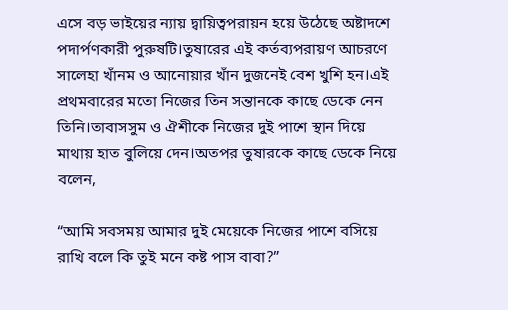এসে বড় ভাইয়ের ন্যায় দ্বায়িত্বপরায়ন হয়ে উঠেছে অষ্টাদশে পদার্পণকারী পুরুষটি।তুষারের এই কর্তব্যপরায়ণ আচরণে সালেহা খাঁনম ও আনোয়ার খাঁন দুজনেই বেশ খুশি হন।এই প্রথমবারের মতো নিজের তিন সন্তানকে কাছে ডেকে নেন তিনি।তাবাসসুম ও ঐশীকে নিজের দুই পাশে স্থান দিয়ে মাথায় হাত বুলিয়ে দেন।অতপর তুষারকে কাছে ডেকে নিয়ে বলেন,

“আমি সবসময় আমার দুই মেয়েকে নিজের পাশে বসিয়ে রাখি বলে কি তুই মনে কষ্ট পাস বাবা?”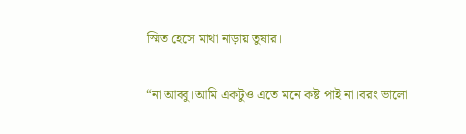স্মিত হেসে মাথা নাড়ায় তুষার।

“না আব্বু।আমি একটুও এতে মনে কষ্ট পাই না।বরং ভালো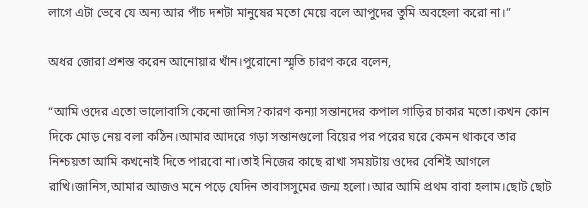লাগে এটা ভেবে যে অন্য আর পাঁচ দশটা মানুষের মতো মেয়ে বলে আপুদের তুমি অবহেলা করো না।”

অধর জোরা প্রশস্ত করেন আনোয়ার খাঁন।পুরোনো স্মৃতি চারণ করে বলেন,

“আমি ওদের এতো ভালোবাসি কেনো জানিস?কারণ কন্যা সন্তানদের কপাল গাড়ির চাকার মতো।কখন কোন দিকে মোড় নেয় বলা কঠিন।আমার আদরে গড়া সন্তানগুলো বিয়ের পর পরের ঘরে কেমন থাকবে তার নিশ্চয়তা আমি কখনোই দিতে পারবো না।তাই নিজের কাছে রাখা সময়টায় ওদের বেশিই আগলে রাখি।জানিস,আমার আজও মনে পড়ে যেদিন তাবাসসুমের জন্ম হলো।আর আমি প্রথম বাবা হলাম।ছোট ছোট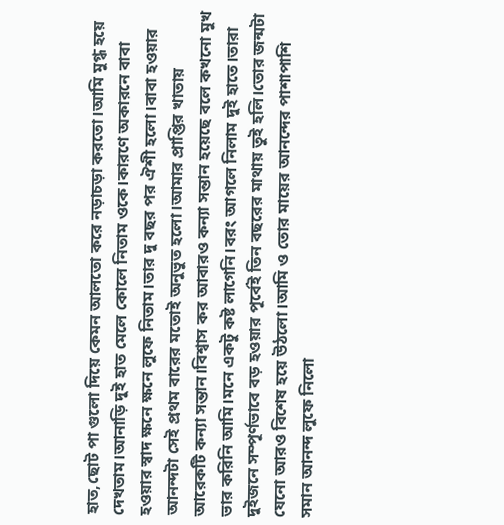হাত,ছোট পা গুলো দিয়ে কেমন আলতো করে নড়াচড়া করতো।আমি মুগ্ধ হয়ে দেখতাম।আনাড়ি দুই হাত মেলে কোলে নিতাম ওকে।কারণে অকারনে বাবা হওয়ার স্বাদ ক্ষনে ক্ষনে লুফে নিতাম।তার দু বছর পর ঐশী হলো।বাবা হওয়ার আনন্দটা সেই প্রথম বারের মতোই অনুভুত হলো।আমার প্রাপ্তির খাতায় আরেকটি কন্যা সন্তান।বিশ্বাস কর আবারও কন্যা সন্তান হয়েছে বলে কখনো মুখ ভার করিনি আমি।মনে একটু কষ্ট লাগেনি।বরং আগলে নিলাম দুই হাতে।তারা দুইজনে সম্পূর্ণভাবে বড় হওয়ার পূর্বেই তিন বছরের মাথায় তুই হলি।তোর জন্মটা যেনো আরও বিশেষ হয়ে উঠলো।আমি ও তোর মায়ের আনন্দের পাশাপাশি সমান আনন্দ লুফে নিলো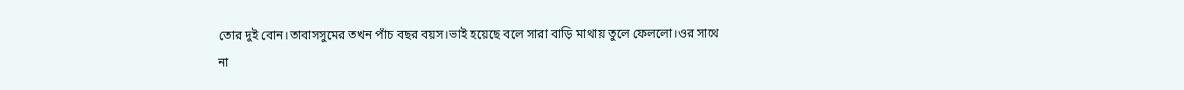তোর দুই বোন।তাবাসসুমের তখন পাঁচ বছর বয়স।ভাই হয়েছে বলে সারা বাড়ি মাথায় তুলে ফেললো।ওর সাথে না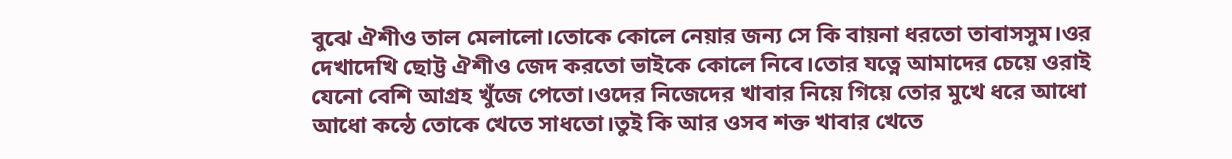বুঝে ঐশীও তাল মেলালো।তোকে কোলে নেয়ার জন্য সে কি বায়না ধরতো তাবাসসুম।ওর দেখাদেখি ছোট্ট ঐশীও জেদ করতো ভাইকে কোলে নিবে।তোর যত্নে আমাদের চেয়ে ওরাই যেনো বেশি আগ্রহ খুঁজে পেতো।ওদের নিজেদের খাবার নিয়ে গিয়ে তোর মুখে ধরে আধো আধো কন্ঠে তোকে খেতে সাধতো।তুই কি আর ওসব শক্ত খাবার খেতে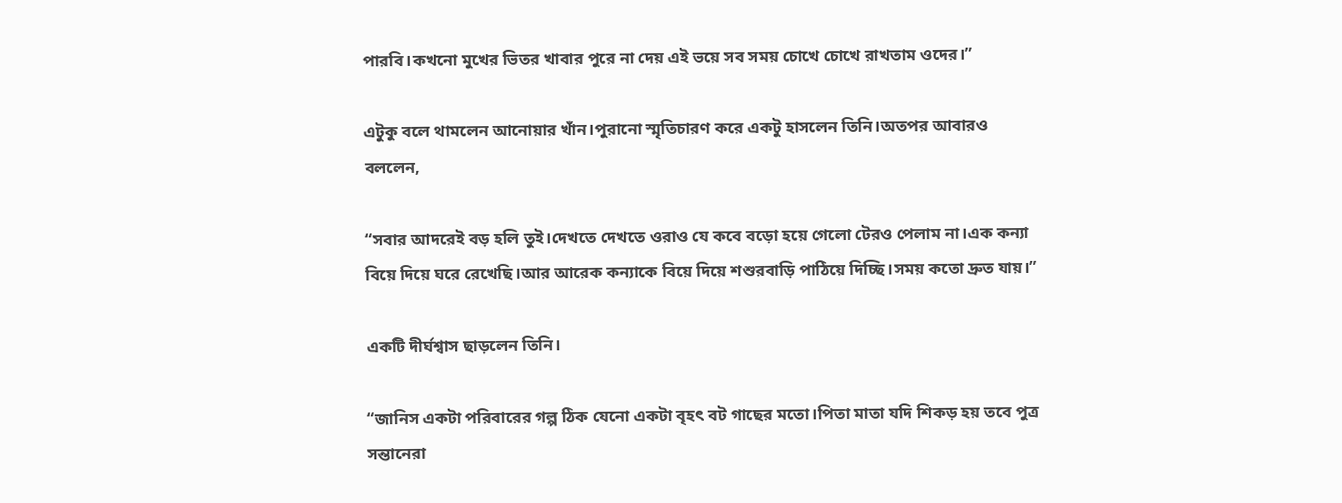পারবি।কখনো মুখের ভিতর খাবার পুরে না দেয় এই ভয়ে সব সময় চোখে চোখে রাখতাম ওদের।”

এটুকু বলে থামলেন আনোয়ার খাঁন।পুরানো স্মৃতিচারণ করে একটু হাসলেন তিনি।অতপর আবারও বললেন,

“সবার আদরেই বড় হলি তুই।দেখতে দেখতে ওরাও যে কবে বড়ো হয়ে গেলো টেরও পেলাম না।এক কন্যা বিয়ে দিয়ে ঘরে রেখেছি।আর আরেক কন্যাকে বিয়ে দিয়ে শশুরবাড়ি পাঠিয়ে দিচ্ছি।সময় কতো দ্রুত যায়।”

একটি দীর্ঘশ্বাস ছাড়লেন তিনি।

“জানিস একটা পরিবারের গল্প ঠিক যেনো একটা বৃহৎ বট গাছের মতো।পিতা মাতা যদি শিকড় হয় তবে পুত্র সন্তানেরা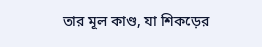তার মূল কাণ্ড, যা শিকড়ের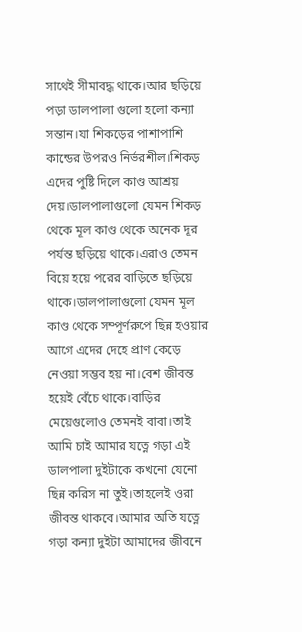সাথেই সীমাবদ্ধ থাকে।আর ছড়িয়ে পড়া ডালপালা গুলো হলো কন্যা সন্তান।যা শিকড়ের পাশাপাশি কান্ডের উপরও নির্ভরশীল।শিকড় এদের পুষ্টি দিলে কাণ্ড আশ্রয় দেয়।ডালপালাগুলো যেমন শিকড় থেকে মূল কাণ্ড থেকে অনেক দূর পর্যন্ত ছড়িয়ে থাকে।এরাও তেমন বিয়ে হয়ে পরের বাড়িতে ছড়িয়ে থাকে।ডালপালাগুলো যেমন মূল কাণ্ড থেকে সম্পূর্ণরুপে ছিন্ন হওয়ার আগে এদের দেহে প্রাণ কেড়ে নেওয়া সম্ভব হয় না।বেশ জীবন্ত হয়েই বেঁচে থাকে।বাড়ির মেয়েগুলোও তেমনই বাবা।তাই আমি চাই আমার যত্নে গড়া এই ডালপালা দুইটাকে কখনো যেনো ছিন্ন করিস না তুই।তাহলেই ওরা জীবন্ত থাকবে।আমার অতি যত্নে গড়া কন্যা দুইটা আমাদের জীবনে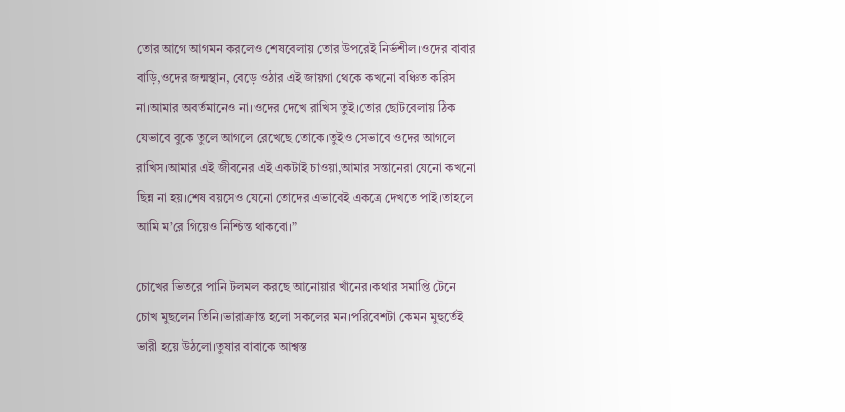তোর আগে আগমন করলেও শেষবেলায় তোর উপরেই নির্ভশীল।ওদের বাবার বাড়ি,ওদের জন্মস্থান, বেড়ে ওঠার এই জায়গা থেকে কখনো বঞ্চিত করিস না।আমার অবর্তমানেও না।ওদের দেখে রাখিস তুই।তোর ছোটবেলায় ঠিক যেভাবে বুকে তুলে আগলে রেখেছে তোকে।তুইও সেভাবে ওদের আগলে রাখিস।আমার এই জীবনের এই একটাই চাওয়া,আমার সন্তানেরা যেনো কখনো ছিন্ন না হয়।শেষ বয়সেও যেনো তোদের এভাবেই একত্রে দেখতে পাই।তাহলে আমি ম’রে গিয়েও নিশ্চিন্ত থাকবো।”

চোখের ভিতরে পানি টলমল করছে আনোয়ার খাঁনের।কথার সমাপ্তি টেনে চোখ মুছলেন তিনি।ভারাক্রান্ত হলো সকলের মন।পরিবেশটা কেমন মুহুর্তেই ভারী হয়ে উঠলো।তুষার বাবাকে আশ্বস্ত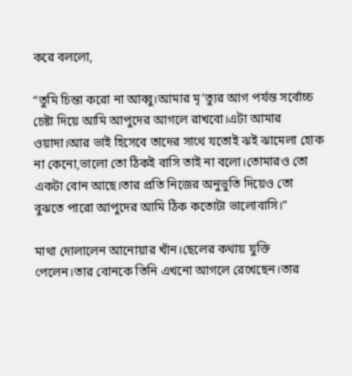করে বললো,

“তুমি চিন্তা করো না আব্বু।আমার মৃ’ত্যুর আগ পর্যন্ত সর্বোচ্চ চেষ্টা দিয়ে আমি আপুদের আগলে রাখবো।এটা আমার ওয়াদা।আর ভাই হিসেবে তাদের সাথে যতোই ঝই ঝামেলা হোক না কেনো,ভালো তো ঠিকই বাসি তাই না বলো।তোমারও তো একটা বোন আছে।তার প্রতি নিজের অনুভুতি দিয়েও তো বুঝতে পারো আপুদের আমি ঠিক কতোটা ভালোবাসি।”

মাথা দোলালেন আনোয়ার খাঁন।ছেলের কথায় যুক্তি পেলেন।তার বোনকে তিনি এখনো আগলে রেখেছেন।তার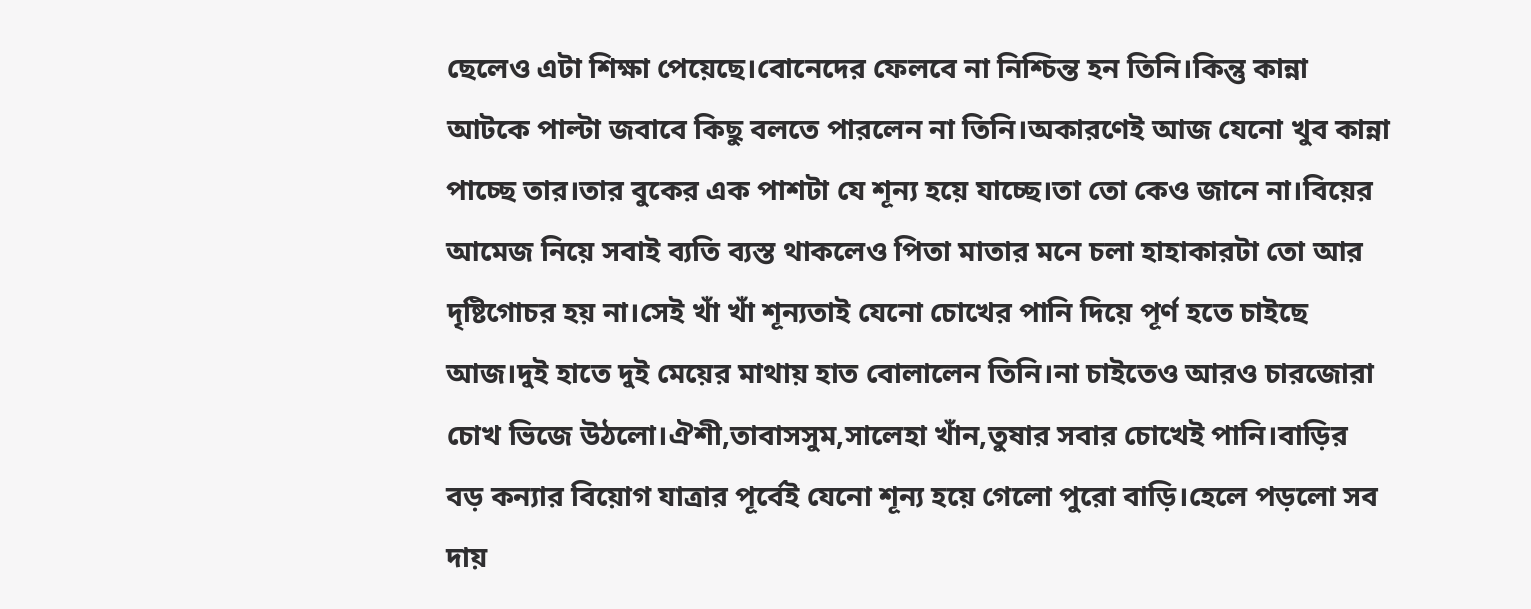ছেলেও এটা শিক্ষা পেয়েছে।বোনেদের ফেলবে না নিশ্চিন্ত হন তিনি।কিন্তু কান্না আটকে পাল্টা জবাবে কিছু বলতে পারলেন না তিনি।অকারণেই আজ যেনো খুব কান্না পাচ্ছে তার।তার বুকের এক পাশটা যে শূন্য হয়ে যাচ্ছে।তা তো কেও জানে না।বিয়ের আমেজ নিয়ে সবাই ব্যতি ব্যস্ত থাকলেও পিতা মাতার মনে চলা হাহাকারটা তো আর দৃষ্টিগোচর হয় না।সেই খাঁ খাঁ শূন্যতাই যেনো চোখের পানি দিয়ে পূর্ণ হতে চাইছে আজ।দুই হাতে দুই মেয়ের মাথায় হাত বোলালেন তিনি।না চাইতেও আরও চারজোরা চোখ ভিজে উঠলো।ঐশী,তাবাসসুম,সালেহা খাঁন,তুষার সবার চোখেই পানি।বাড়ির বড় কন্যার বিয়োগ যাত্রার পূর্বেই যেনো শূন্য হয়ে গেলো পুরো বাড়ি।হেলে পড়লো সব দায়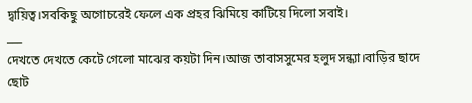দ্বায়িত্ব।সবকিছু অগোচরেই ফেলে এক প্রহর ঝিমিয়ে কাটিয়ে দিলো সবাই।
___
দেখতে দেখতে কেটে গেলো মাঝের কয়টা দিন।আজ তাবাসসুমের হলুদ সন্ধ্যা।বাড়ির ছাদে ছোট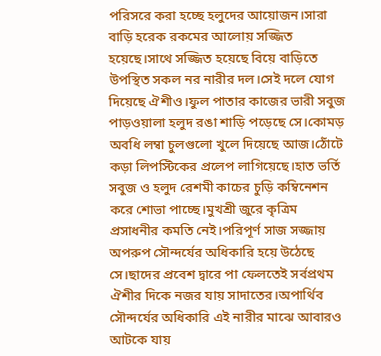পরিসরে করা হচ্ছে হলুদের আয়োজন।সারা বাড়ি হরেক রকমের আলোয় সজ্জিত হয়েছে।সাথে সজ্জিত হয়েছে বিয়ে বাড়িতে উপস্থিত সকল নর নারীর দল।সেই দলে যোগ দিয়েছে ঐশীও।ফুল পাতার কাজের ভারী সবুজ পাড়ওয়ালা হলুদ রঙা শাড়ি পড়েছে সে।কোমড় অবধি লম্বা চুলগুলো খুলে দিয়েছে আজ।ঠোঁটে কড়া লিপস্টিকের প্রলেপ লাগিয়েছে।হাত ভর্তি সবুজ ও হলুদ রেশমী কাচের চুড়ি কম্বিনেশন করে শোভা পাচ্ছে।মুখশ্রী জুরে কৃত্রিম প্রসাধনীর কমতি নেই।পরিপূর্ণ সাজ সজ্জায় অপরুপ সৌন্দর্যের অধিকারি হয়ে উঠেছে সে।ছাদের প্রবেশ দ্বারে পা ফেলতেই সর্বপ্রথম ঐশীর দিকে নজর যায় সাদাতের।অপার্থিব সৌন্দর্যের অধিকারি এই নারীর মাঝে আবারও আটকে যায়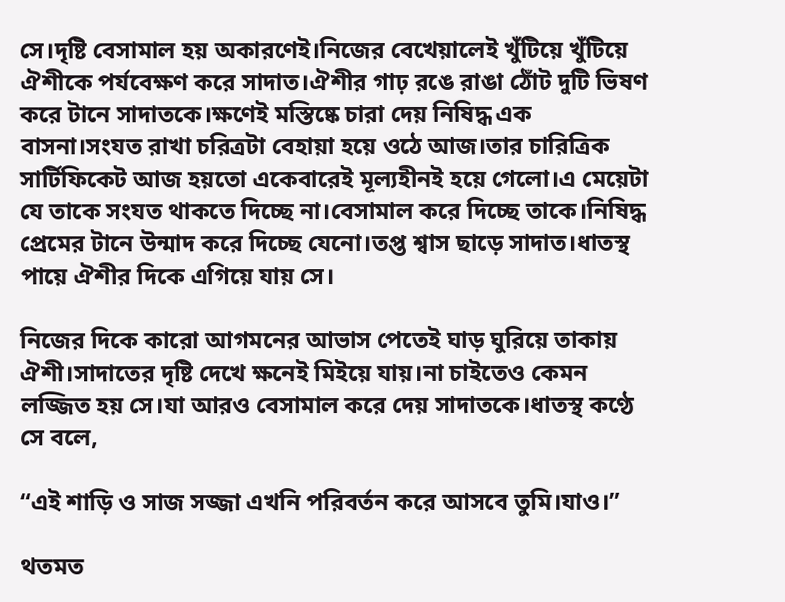সে।দৃষ্টি বেসামাল হয় অকারণেই।নিজের বেখেয়ালেই খুঁটিয়ে খুঁটিয়ে ঐশীকে পর্যবেক্ষণ করে সাদাত।ঐশীর গাঢ় রঙে রাঙা ঠোঁট দুটি ভিষণ করে টানে সাদাতকে।ক্ষণেই মস্তিষ্কে চারা দেয় নিষিদ্ধ এক বাসনা।সংযত রাখা চরিত্রটা বেহায়া হয়ে ওঠে আজ।তার চারিত্রিক সার্টিফিকেট আজ হয়তো একেবারেই মূল্যহীনই হয়ে গেলো।এ মেয়েটা যে তাকে সংযত থাকতে দিচ্ছে না।বেসামাল করে দিচ্ছে তাকে।নিষিদ্ধ প্রেমের টানে উন্মাদ করে দিচ্ছে যেনো।তপ্ত শ্বাস ছাড়ে সাদাত।ধাতস্থ পায়ে ঐশীর দিকে এগিয়ে যায় সে।

নিজের দিকে কারো আগমনের আভাস পেতেই ঘাড় ঘুরিয়ে তাকায় ঐশী।সাদাতের দৃষ্টি দেখে ক্ষনেই মিইয়ে যায়।না চাইতেও কেমন লজ্জিত হয় সে।যা আরও বেসামাল করে দেয় সাদাতকে।ধাতস্থ কণ্ঠে সে বলে,

“এই শাড়ি ও সাজ সজ্জা এখনি পরিবর্তন করে আসবে তুমি।যাও।”

থতমত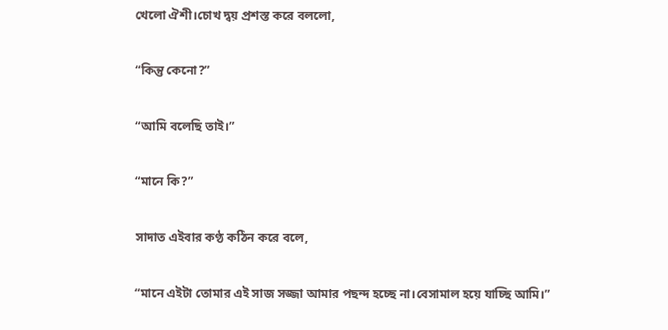খেলো ঐশী।চোখ দ্বয় প্রশস্ত করে বললো,

“কিন্তু কেনো?”

“আমি বলেছি তাই।”

“মানে কি?”

সাদাত এইবার কণ্ঠ কঠিন করে বলে,

“মানে এইটা তোমার এই সাজ সজ্জা আমার পছন্দ হচ্ছে না।বেসামাল হয়ে যাচ্ছি আমি।”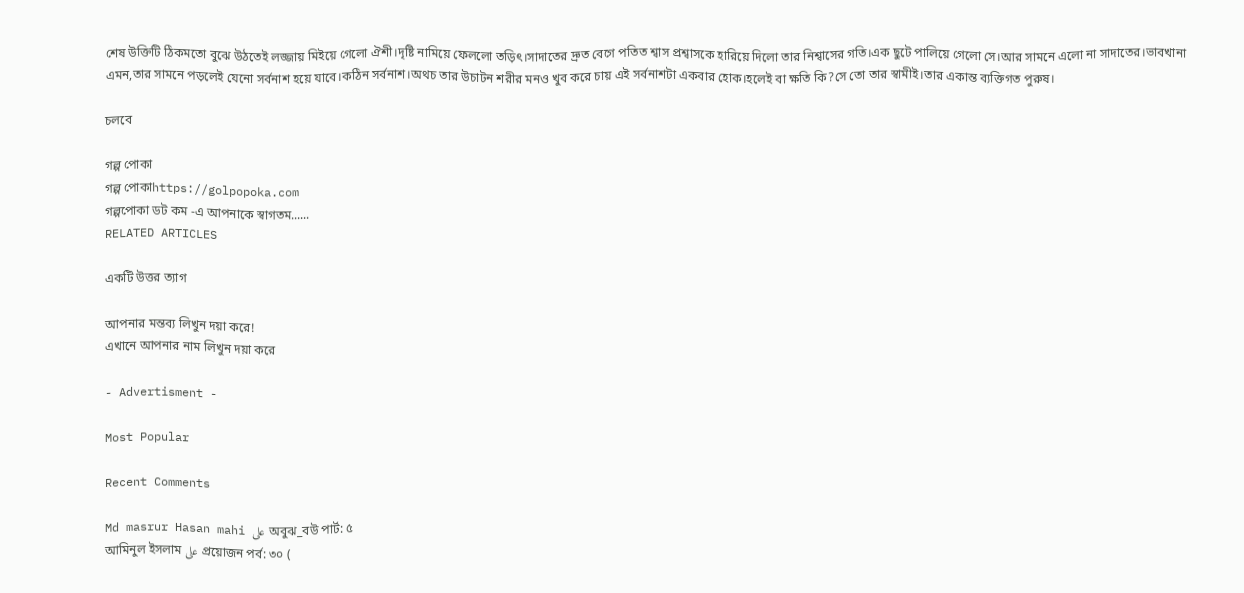শেষ উক্তিটি ঠিকমতো বুঝে উঠতেই লজ্জায় মিইয়ে গেলো ঐশী।দৃষ্টি নামিয়ে ফেললো তড়িৎ।সাদাতের দ্রুত বেগে পতিত শ্বাস প্রশ্বাসকে হারিয়ে দিলো তার নিশ্বাসের গতি।এক ছুটে পালিয়ে গেলো সে।আর সামনে এলো না সাদাতের।ভাবখানা এমন,তার সামনে পড়লেই যেনো সর্বনাশ হয়ে যাবে।কঠিন সর্বনাশ।অথচ তার উচাটন শরীর মনও খুব করে চায় এই সর্বনাশটা একবার হোক।হলেই বা ক্ষতি কি?সে তো তার স্বামীই।তার একান্ত ব্যক্তিগত পুরুষ।

চলবে

গল্প পোকা
গল্প পোকাhttps://golpopoka.com
গল্পপোকা ডট কম -এ আপনাকে স্বাগতম......
RELATED ARTICLES

একটি উত্তর ত্যাগ

আপনার মন্তব্য লিখুন দয়া করে!
এখানে আপনার নাম লিখুন দয়া করে

- Advertisment -

Most Popular

Recent Comments

Md masrur Hasan mahi على অবুঝ_বউ পার্ট: ৫
আমিনুল ইসলাম على প্রয়োজন পর্ব: ৩০ (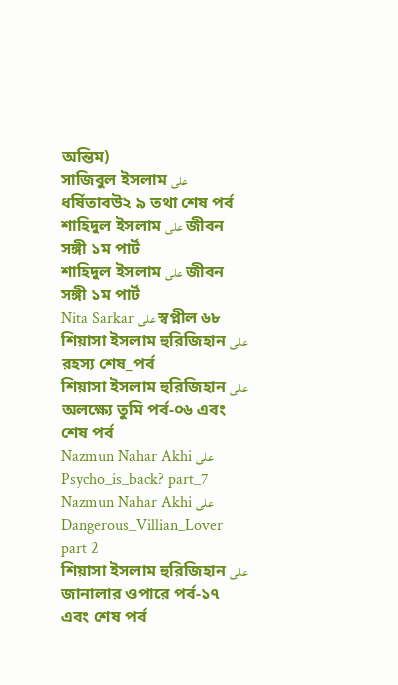অন্তিম)
সাজিবুল ইসলাম على ধর্ষিতাবউ২ ৯ তথা শেষ পর্ব
শাহিদুল ইসলাম على জীবন সঙ্গী ১ম পার্ট
শাহিদুল ইসলাম على জীবন সঙ্গী ১ম পার্ট
Nita Sarkar على স্বপ্নীল ৬৮
শিয়াসা ইসলাম হুরিজিহান على রহস্য শেষ_পর্ব
শিয়াসা ইসলাম হুরিজিহান على অলক্ষ্যে তুমি পর্ব-০৬ এবং শেষ পর্ব
Nazmun Nahar Akhi على Psycho_is_back? part_7
Nazmun Nahar Akhi على Dangerous_Villian_Lover part 2
শিয়াসা ইসলাম হুরিজিহান على জানালার ওপারে পর্ব-১৭ এবং শেষ পর্ব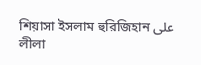শিয়াসা ইসলাম হুরিজিহান على লীলা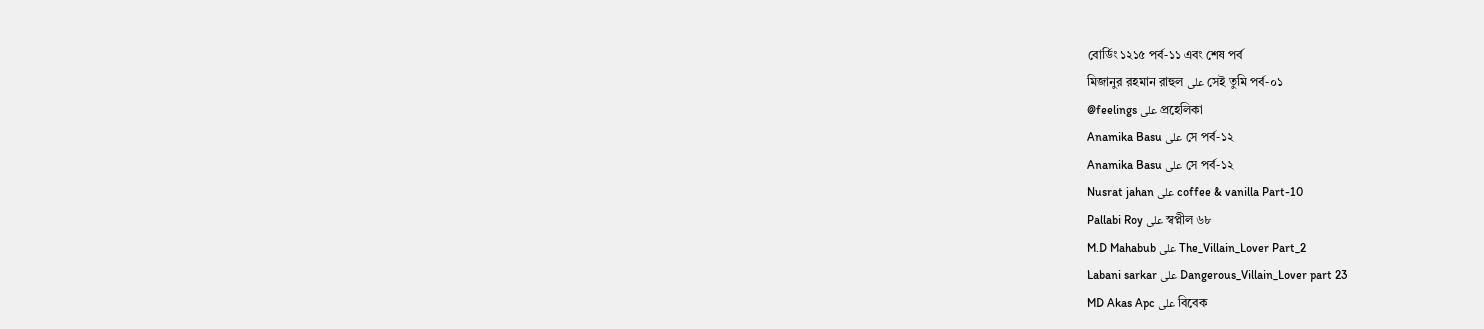বোর্ডিং ১২১৫ পর্ব-১১ এবং শেষ পর্ব
মিজানুর রহমান রাহুল على সেই তুমি পর্ব-০১
@feelings على প্রহেলিকা
Anamika Basu على সে পর্ব-১২
Anamika Basu على সে পর্ব-১২
Nusrat jahan على coffee & vanilla Part-10
Pallabi Roy على স্বপ্নীল ৬৮
M.D Mahabub على The_Villain_Lover Part_2
Labani sarkar على Dangerous_Villain_Lover part 23
MD Akas Apc على বিবেক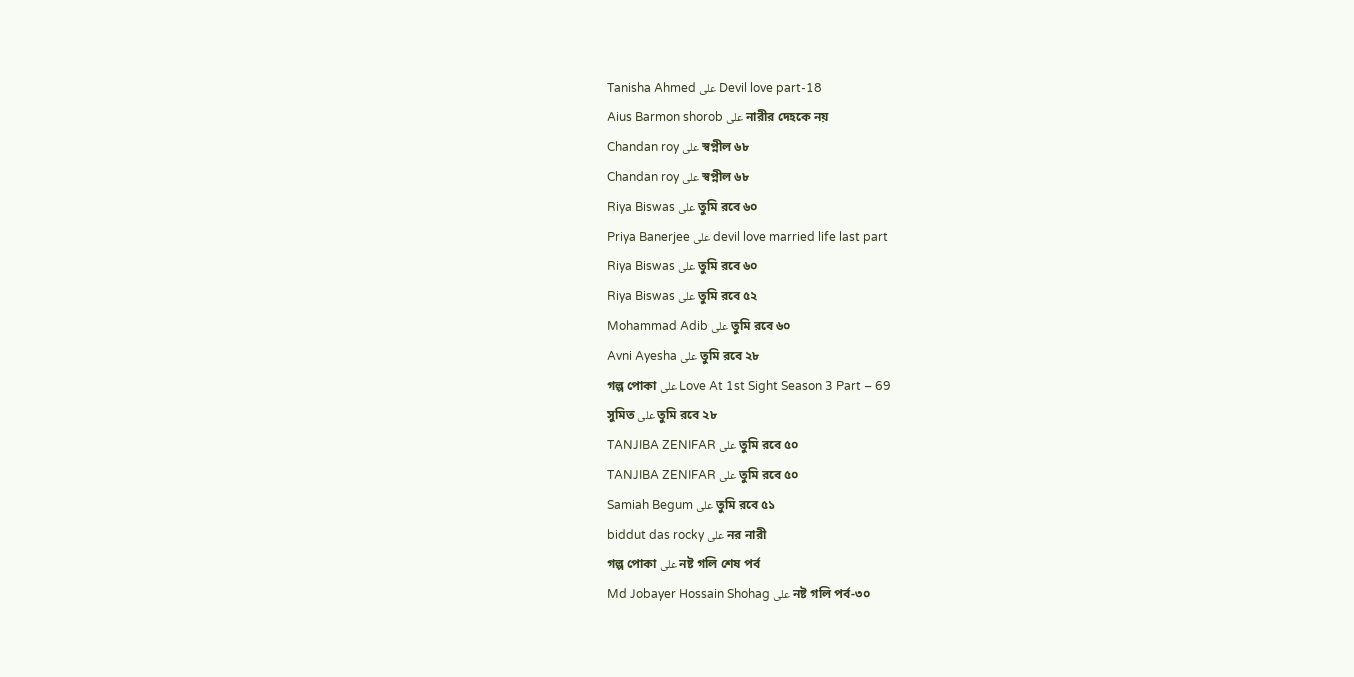Tanisha Ahmed على Devil love part-18
Aius Barmon shorob على নারীর দেহকে নয়
Chandan roy على স্বপ্নীল ৬৮
Chandan roy على স্বপ্নীল ৬৮
Riya Biswas على তুমি রবে ৬০
Priya Banerjee على devil love married life last part
Riya Biswas على তুমি রবে ৬০
Riya Biswas على তুমি রবে ৫২
Mohammad Adib على তুমি রবে ৬০
Avni Ayesha على তুমি রবে ২৮
গল্প পোকা على Love At 1st Sight Season 3 Part – 69
সুমিত على তুমি রবে ২৮
TANJIBA ZENIFAR على তুমি রবে ৫০
TANJIBA ZENIFAR على তুমি রবে ৫০
Samiah Begum على তুমি রবে ৫১
biddut das rocky على নর নারী
গল্প পোকা على নষ্ট গলি শেষ পর্ব
Md Jobayer Hossain Shohag على নষ্ট গলি পর্ব-৩০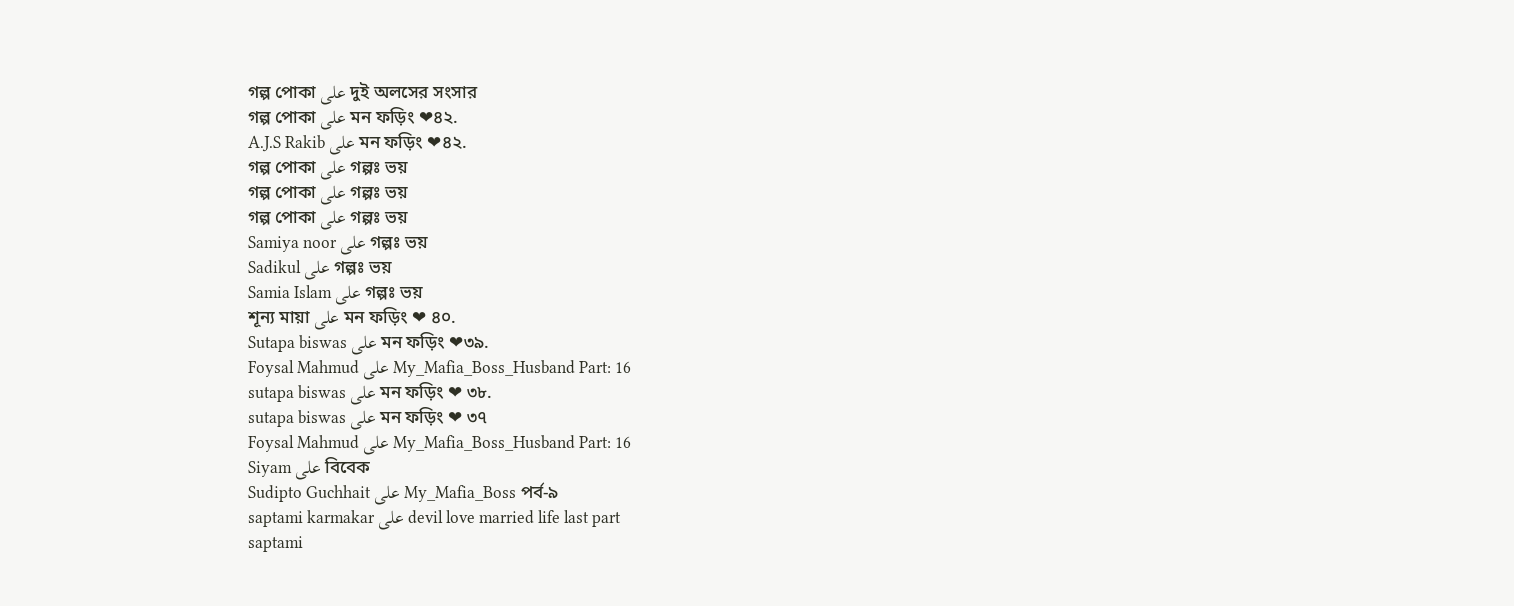গল্প পোকা على দুই অলসের সংসার
গল্প পোকা على মন ফড়িং ❤৪২.
A.J.S Rakib على মন ফড়িং ❤৪২.
গল্প পোকা على গল্পঃ ভয়
গল্প পোকা على গল্পঃ ভয়
গল্প পোকা على গল্পঃ ভয়
Samiya noor على গল্পঃ ভয়
Sadikul على গল্পঃ ভয়
Samia Islam على গল্পঃ ভয়
শূন্য মায়া على মন ফড়িং ❤ ৪০.
Sutapa biswas على মন ফড়িং ❤৩৯.
Foysal Mahmud على My_Mafia_Boss_Husband Part: 16
sutapa biswas على মন ফড়িং ❤ ৩৮.
sutapa biswas على মন ফড়িং ❤ ৩৭
Foysal Mahmud على My_Mafia_Boss_Husband Part: 16
Siyam على বিবেক
Sudipto Guchhait على My_Mafia_Boss পর্ব-৯
saptami karmakar على devil love married life last part
saptami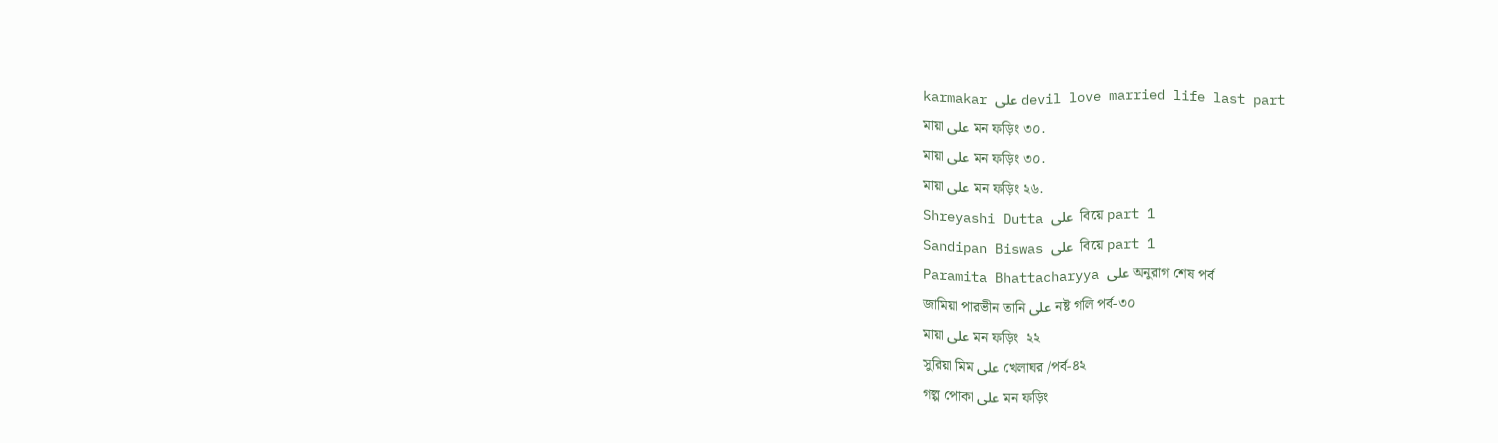karmakar على devil love married life last part
মায়া على মন ফড়িং ৩০.
মায়া على মন ফড়িং ৩০.
মায়া على মন ফড়িং ২৬.
Shreyashi Dutta على  বিয়ে part 1
Sandipan Biswas على  বিয়ে part 1
Paramita Bhattacharyya على অনুরাগ শেষ পর্ব
জামিয়া পারভীন তানি على নষ্ট গলি পর্ব-৩০
মায়া على মন ফড়িং  ২২
সুরিয়া মিম على খেলাঘর /পর্ব-৪২
গল্প পোকা على মন ফড়িং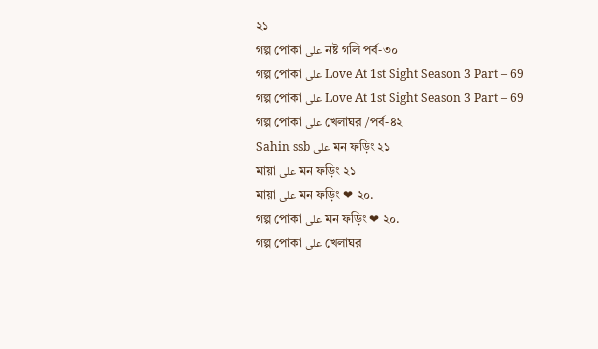২১
গল্প পোকা على নষ্ট গলি পর্ব-৩০
গল্প পোকা على Love At 1st Sight Season 3 Part – 69
গল্প পোকা على Love At 1st Sight Season 3 Part – 69
গল্প পোকা على খেলাঘর /পর্ব-৪২
Sahin ssb على মন ফড়িং ২১
মায়া على মন ফড়িং ২১
মায়া على মন ফড়িং ❤ ২০.
গল্প পোকা على মন ফড়িং ❤ ২০.
গল্প পোকা على খেলাঘর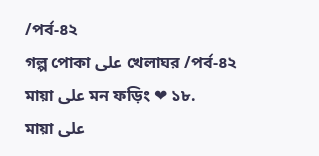/পর্ব-৪২
গল্প পোকা على খেলাঘর /পর্ব-৪২
মায়া على মন ফড়িং ❤ ১৮.
মায়া على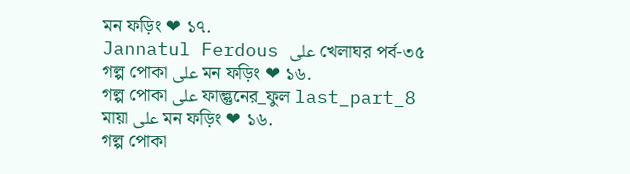মন ফড়িং ❤ ১৭.
Jannatul Ferdous على খেলাঘর পর্ব-৩৫
গল্প পোকা على মন ফড়িং ❤ ১৬.
গল্প পোকা على ফাল্গুনের_ফুল last_part_8
মায়া على মন ফড়িং ❤ ১৬.
গল্প পোকা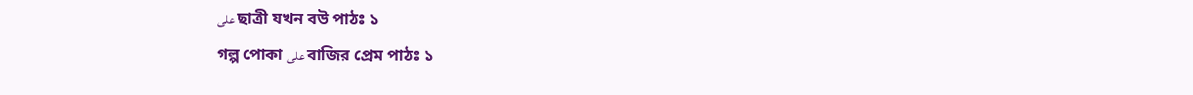على ছাত্রী যখন বউ পাঠঃ ১
গল্প পোকা على বাজির প্রেম পাঠঃ ১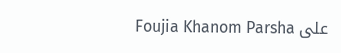Foujia Khanom Parsha على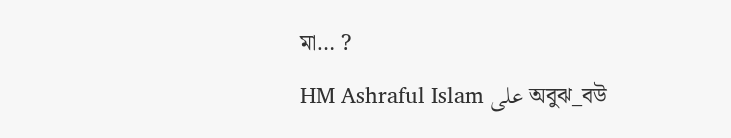মা… ?
HM Ashraful Islam على অবুঝ_বউ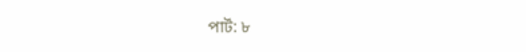পার্ট: ৮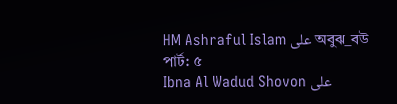HM Ashraful Islam على অবুঝ_বউ পার্ট: ৫
Ibna Al Wadud Shovon على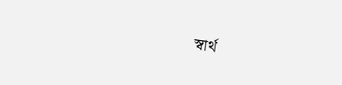স্বার্থ